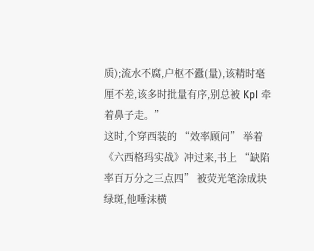质);流水不腐,户枢不蠹(量),该精时毫厘不差,该多时批量有序,别总被 KpI 牵着鼻子走。”
这时,个穿西装的 “效率顾问” 举着《六西格玛实战》冲过来,书上 “缺陷率百万分之三点四” 被荧光笔涂成块绿斑,他唾沫横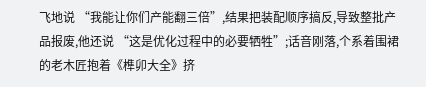飞地说 “我能让你们产能翻三倍”,结果把装配顺序搞反,导致整批产品报废,他还说 “这是优化过程中的必要牺牲”;话音刚落,个系着围裙的老木匠抱着《榫卯大全》挤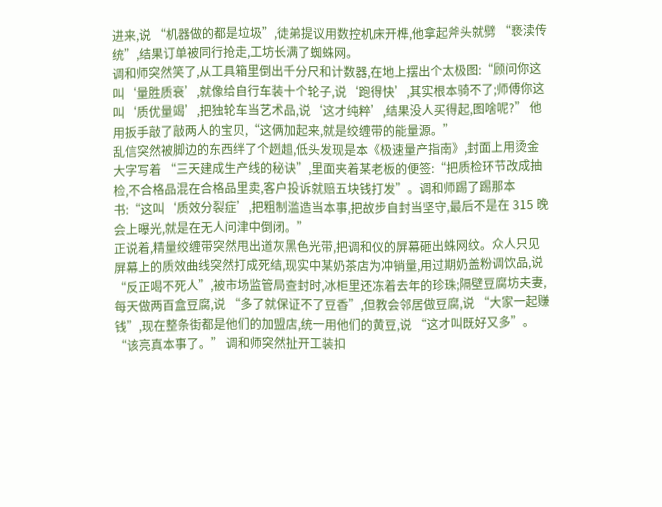进来,说 “机器做的都是垃圾”,徒弟提议用数控机床开榫,他拿起斧头就劈 “亵渎传统”,结果订单被同行抢走,工坊长满了蜘蛛网。
调和师突然笑了,从工具箱里倒出千分尺和计数器,在地上摆出个太极图:“顾问你这叫‘量胜质衰’,就像给自行车装十个轮子,说‘跑得快’,其实根本骑不了;师傅你这叫‘质优量竭’,把独轮车当艺术品,说‘这才纯粹’,结果没人买得起,图啥呢?” 他用扳手敲了敲两人的宝贝,“这俩加起来,就是绞缠带的能量源。”
乱信突然被脚边的东西绊了个趔趄,低头发现是本《极速量产指南》,封面上用烫金大字写着 “三天建成生产线的秘诀”,里面夹着某老板的便签:“把质检环节改成抽检,不合格品混在合格品里卖,客户投诉就赔五块钱打发”。调和师踢了踢那本书:“这叫‘质效分裂症’,把粗制滥造当本事,把故步自封当坚守,最后不是在 315 晚会上曝光,就是在无人问津中倒闭。”
正说着,精量绞缠带突然甩出道灰黑色光带,把调和仪的屏幕砸出蛛网纹。众人只见屏幕上的质效曲线突然打成死结,现实中某奶茶店为冲销量,用过期奶盖粉调饮品,说 “反正喝不死人”,被市场监管局查封时,冰柜里还冻着去年的珍珠;隔壁豆腐坊夫妻,每天做两百盒豆腐,说 “多了就保证不了豆香”,但教会邻居做豆腐,说 “大家一起赚钱”,现在整条街都是他们的加盟店,统一用他们的黄豆,说 “这才叫既好又多”。
“该亮真本事了。” 调和师突然扯开工装扣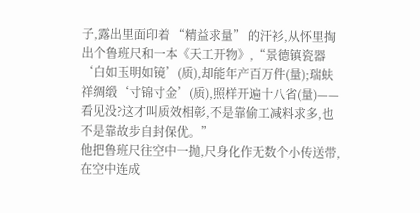子,露出里面印着 “精益求量” 的汗衫,从怀里掏出个鲁班尺和一本《天工开物》,“景德镇瓷器‘白如玉明如镜’(质),却能年产百万件(量);瑞蚨祥绸缎‘寸锦寸金’(质),照样开遍十八省(量)—— 看见没?这才叫质效相彰,不是靠偷工减料求多,也不是靠故步自封保优。”
他把鲁班尺往空中一抛,尺身化作无数个小传送带,在空中连成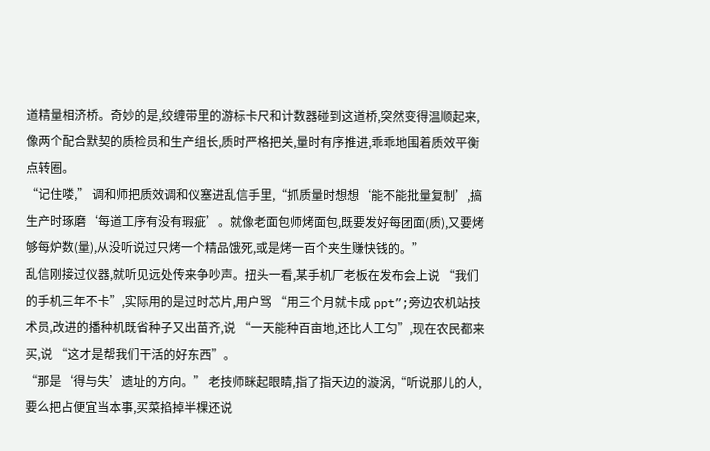道精量相济桥。奇妙的是,绞缠带里的游标卡尺和计数器碰到这道桥,突然变得温顺起来,像两个配合默契的质检员和生产组长,质时严格把关,量时有序推进,乖乖地围着质效平衡点转圈。
“记住喽,” 调和师把质效调和仪塞进乱信手里,“抓质量时想想‘能不能批量复制’,搞生产时琢磨‘每道工序有没有瑕疵’。就像老面包师烤面包,既要发好每团面(质),又要烤够每炉数(量),从没听说过只烤一个精品饿死,或是烤一百个夹生赚快钱的。”
乱信刚接过仪器,就听见远处传来争吵声。扭头一看,某手机厂老板在发布会上说 “我们的手机三年不卡”,实际用的是过时芯片,用户骂 “用三个月就卡成 ppt”;旁边农机站技术员,改进的播种机既省种子又出苗齐,说 “一天能种百亩地,还比人工匀”,现在农民都来买,说 “这才是帮我们干活的好东西”。
“那是‘得与失’遗址的方向。” 老技师眯起眼睛,指了指天边的漩涡,“听说那儿的人,要么把占便宜当本事,买菜掐掉半棵还说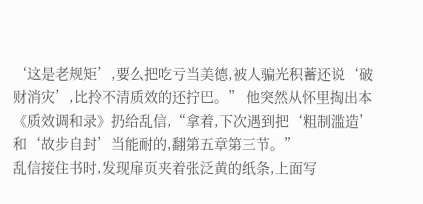‘这是老规矩’,要么把吃亏当美德,被人骗光积蓄还说‘破财消灾’,比拎不清质效的还拧巴。” 他突然从怀里掏出本《质效调和录》扔给乱信,“拿着,下次遇到把‘粗制滥造’和‘故步自封’当能耐的,翻第五章第三节。”
乱信接住书时,发现扉页夹着张泛黄的纸条,上面写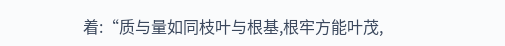着:“质与量如同枝叶与根基,根牢方能叶茂,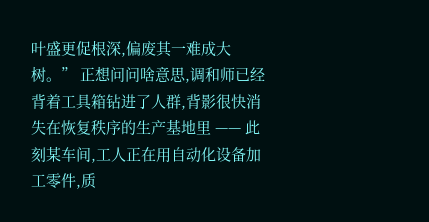叶盛更促根深,偏废其一难成大树。” 正想问问啥意思,调和师已经背着工具箱钻进了人群,背影很快消失在恢复秩序的生产基地里 —— 此刻某车间,工人正在用自动化设备加工零件,质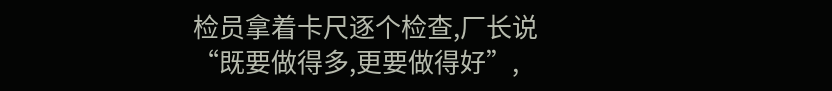检员拿着卡尺逐个检查,厂长说 “既要做得多,更要做得好”,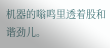机器的嗡鸣里透着股和谐劲儿。